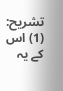تشریح:
(1) اس کے یہ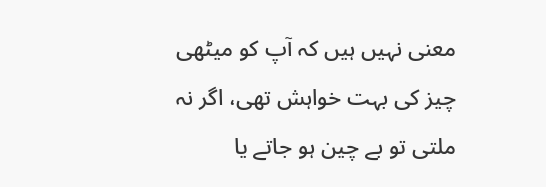معنی نہیں ہیں کہ آپ کو میٹھی چیز کی بہت خواہش تھی، اگر نہ ملتی تو بے چین ہو جاتے یا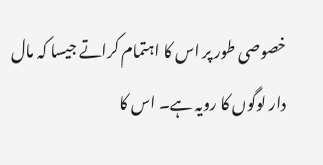خصوصی طور پر اس کا اہتمام کراتے جیسا کہ مال دار لوگوں کا رویہ ہے۔ اس کا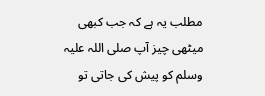مطلب یہ ہے کہ جب کبھی میٹھی چیز آپ صلی اللہ علیہ وسلم کو پیش کی جاتی تو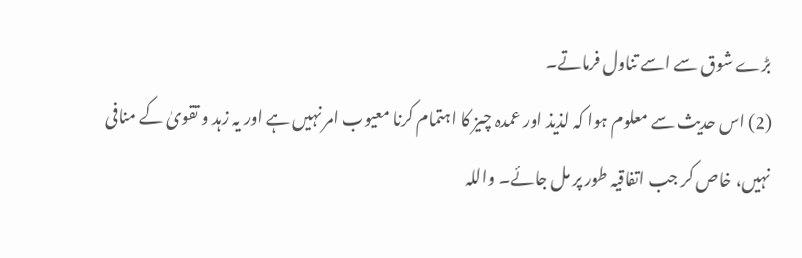بڑے شوق سے اسے تناول فرماتے۔
(2) اس حدیث سے معلوم ہوا کہ لذیذ اور عمدہ چیز کا اہتمام کرنا معیوب امر نہیں ہے اور یہ زہد و تقویٰ کے منافی نہیں، خاص کر جب اتفاقیہ طور پر مل جائے۔ واللہ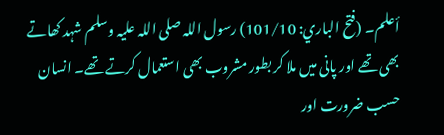أعلم۔ (فتح الباري: 101/10) رسول اللہ صلی اللہ علیہ وسلم شہد کھاتے بھی تھے اور پانی میں ملا کر بطور مشروب بھی استعمال کرتے تھے۔ انسان حسب ضرورت اور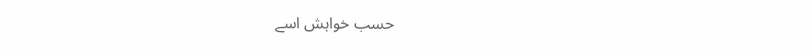حسب خواہش اسے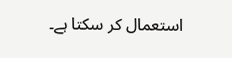استعمال کر سکتا ہے۔